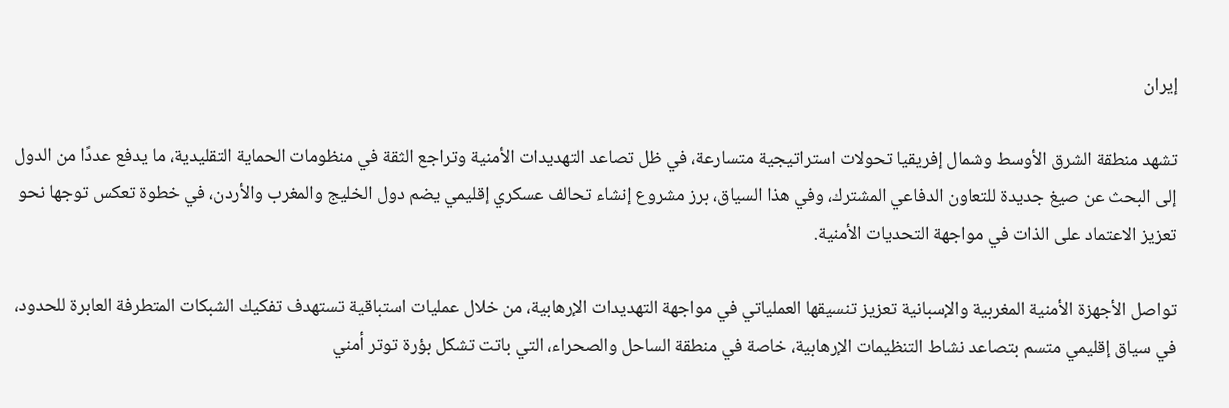إيران

تشهد منطقة الشرق الأوسط وشمال إفريقيا تحولات استراتيجية متسارعة، في ظل تصاعد التهديدات الأمنية وتراجع الثقة في منظومات الحماية التقليدية، ما يدفع عددًا من الدول إلى البحث عن صيغ جديدة للتعاون الدفاعي المشترك، وفي هذا السياق، برز مشروع إنشاء تحالف عسكري إقليمي يضم دول الخليج والمغرب والأردن، في خطوة تعكس توجها نحو تعزيز الاعتماد على الذات في مواجهة التحديات الأمنية.

تواصل الأجهزة الأمنية المغربية والإسبانية تعزيز تنسيقها العملياتي في مواجهة التهديدات الإرهابية، من خلال عمليات استباقية تستهدف تفكيك الشبكات المتطرفة العابرة للحدود، في سياق إقليمي متسم بتصاعد نشاط التنظيمات الإرهابية، خاصة في منطقة الساحل والصحراء، التي باتت تشكل بؤرة توتر أمني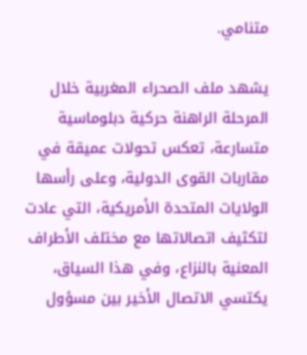متنامي.

يشهد ملف الصحراء المغربية خلال المرحلة الراهنة حركية دبلوماسية متسارعة، تعكس تحولات عميقة في مقاربات القوى الدولية، وعلى رأسها الولايات المتحدة الأمريكية، التي عادت لتكثيف اتصالاتها مع مختلف الأطراف المعنية بالنزاع، وفي هذا السياق، يكتسي الاتصال الأخير بين مسؤول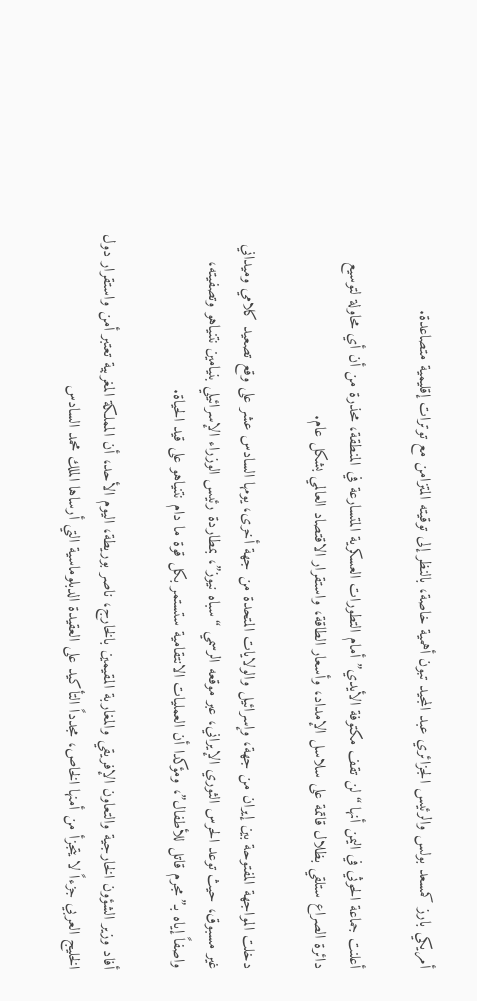أمريكي بارز كمسعد بولس والرئيس الجزائري عبد المجيد تبون أهمية خاصة، بالنظر إلى توقيته المتزامن مع توترات إقليمية متصاعدة.

أعلنت جماعة الحوثي في اليمن أنها “لن تقف مكتوفة الأيدي” أمام التطورات العسكرية المتسارعة في المنطقة، محذرة من أن أي محاولة لتوسيع دائرة الصراع ستلقي بظلال قاتمة على سلاسل الإمداد، وأسعار الطاقة، واستقرار الاقتصاد العالمي بشكل عام.

دخلت المواجهة المفتوحة بين إيران من جهة، وإسرائيل والولايات المتحدة من جهة أخرى، يومها السادس عشر على وقع تصعيد كلامي وميداني غير مسبوق، حيث توعد الحرس الثوري الإيراني، عبر موقعه الرسمي “سباه نيوز”، بمطاردة رئيس الوزراء الإسرائيلي بنيامين نتنياهو وتصفيته، واصفاً إياه بـ”مجرم قاتل للأطفال”، ومؤكدا أن العمليات الانتقامية ستستمر بكل قوة ما دام نتنياهو على قيد الحياة.

أفاد وزير الشؤون الخارجية والتعاون الإفريقي والمغاربة المقيمين بالخارج، ناصر بوريطة، اليوم الأحد، أن المملكة المغربية تعتبر أمن واستقرار دول الخليج العربي جزءاً لا يتجزأ من أمنها الخاص، مجدداً التأكيد على العقيدة الدبلوماسية التي أرساها الملك محمد السادس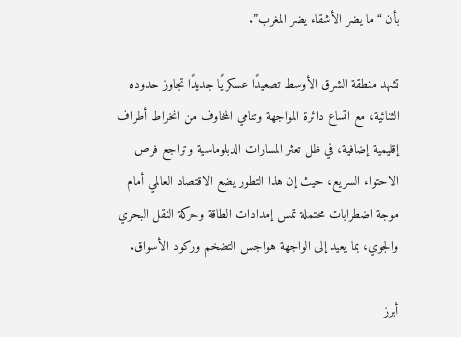بأن “ما يضر الأشقاء يضر المغرب”.

تشهد منطقة الشرق الأوسط تصعيدًا عسكريًا جديدًا تجاوز حدوده الثنائية، مع اتساع دائرة المواجهة وتنامي المخاوف من انخراط أطراف إقليمية إضافية، في ظل تعثر المسارات الدبلوماسية وتراجع فرص الاحتواء السريع، حيث إن هذا التطور يضع الاقتصاد العالمي أمام موجة اضطرابات محتملة تمس إمدادات الطاقة وحركة النقل البحري والجوي، بما يعيد إلى الواجهة هواجس التضخم وركود الأسواق.

أبرز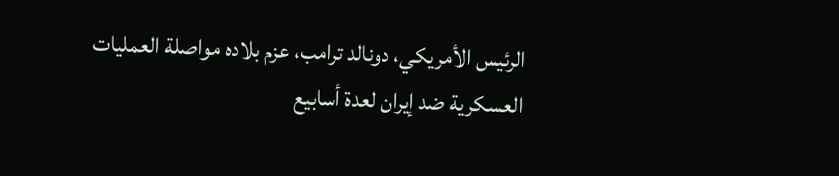الرئيس الأمريكي، دونالد ترامب، عزم بلاده مواصلة العمليات العسكرية ضد إيران لعدة أسابيع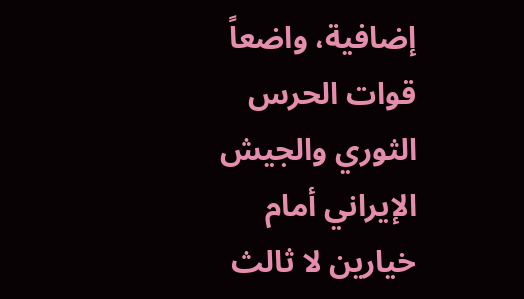إضافية، واضعاً قوات الحرس الثوري والجيش الإيراني أمام خيارين لا ثالث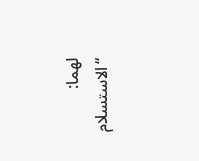لهما: “الاستسلام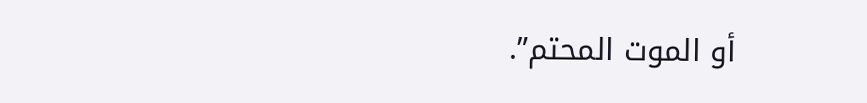أو الموت المحتم”.